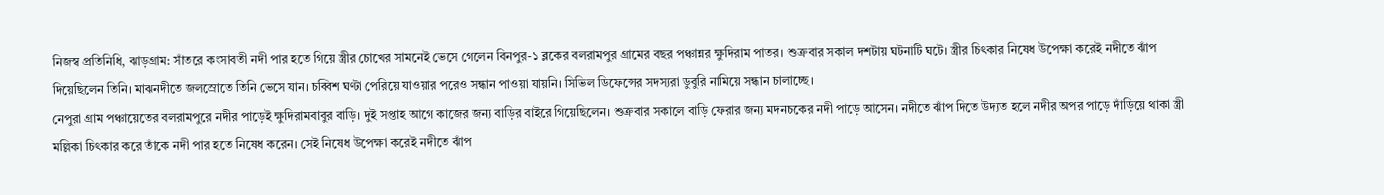নিজস্ব প্রতিনিধি, ঝাড়গ্ৰাম: সাঁতরে কংসাবতী নদী পার হতে গিয়ে স্ত্রীর চোখের সামনেই ভেসে গেলেন বিনপুর-১ ব্লকের বলরামপুর গ্ৰামের বছর পঞ্চান্নর ক্ষুদিরাম পাতর। শুক্রবার সকাল দশটায় ঘটনাটি ঘটে। স্ত্রীর চিৎকার নিষেধ উপেক্ষা করেই নদীতে ঝাঁপ দিয়েছিলেন তিনি। মাঝনদীতে জলস্রোতে তিনি ভেসে যান। চব্বিশ ঘণ্টা পেরিয়ে যাওয়ার পরেও সন্ধান পাওয়া যায়নি। সিভিল ডিফেন্সের সদস্যরা ডুবুরি নামিয়ে সন্ধান চালাচ্ছে।
নেপুরা গ্ৰাম পঞ্চায়েতের বলরামপুরে নদীর পাড়েই ক্ষুদিরামবাবুর বাড়ি। দুই সপ্তাহ আগে কাজের জন্য বাড়ির বাইরে গিয়েছিলেন। শুক্রবার সকালে বাড়ি ফেরার জন্য মদনচকের নদী পাড়ে আসেন। নদীতে ঝাঁপ দিতে উদ্যত হলে নদীর অপর পাড়ে দাঁড়িয়ে থাকা স্ত্রী মল্লিকা চিৎকার করে তাঁকে নদী পার হতে নিষেধ করেন। সেই নিষেধ উপেক্ষা করেই নদীতে ঝাঁপ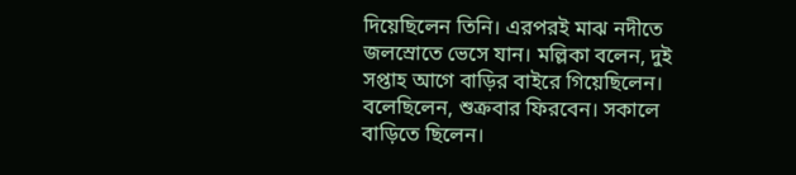দিয়েছিলেন তিনি। এরপরই মাঝ নদীতে জলস্রোতে ভেসে যান। মল্লিকা বলেন, দুই সপ্তাহ আগে বাড়ির বাইরে গিয়েছিলেন। বলেছিলেন, শুক্রবার ফিরবেন। সকালে বাড়িতে ছিলেন।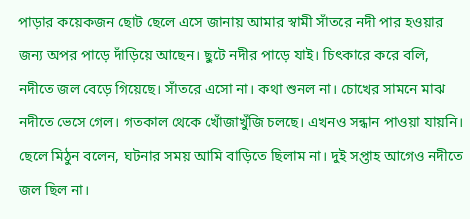পাড়ার কয়েকজন ছোট ছেলে এসে জানায় আমার স্বামী সাঁতরে নদী পার হওয়ার জন্য অপর পাড়ে দাঁড়িয়ে আছেন। ছুটে নদীর পাড়ে যাই। চিৎকারে করে বলি, নদীতে জল বেড়ে গিয়েছে। সাঁতরে এসো না। কথা শুনল না। চোখের সামনে মাঝ নদীতে ভেসে গেল। গতকাল থেকে খোঁজাখুঁজি চলছে। এখনও সন্ধান পাওয়া যায়নি। ছেলে মিঠুন বলেন, ঘটনার সময় আমি বাড়িতে ছিলাম না। দুই সপ্তাহ আগেও নদীতে জল ছিল না।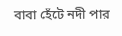বাবা হেঁটে নদী পার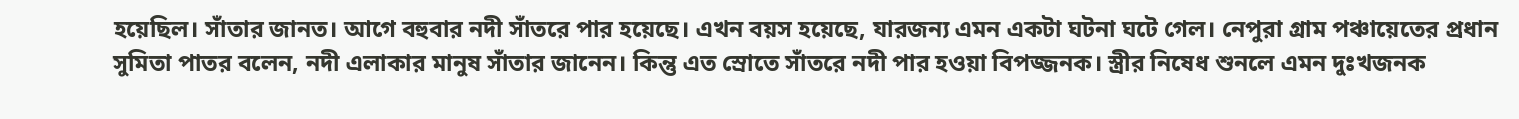হয়েছিল। সাঁতার জানত। আগে বহুবার নদী সাঁতরে পার হয়েছে। এখন বয়স হয়েছে, যারজন্য এমন একটা ঘটনা ঘটে গেল। নেপুরা গ্ৰাম পঞ্চায়েতের প্রধান সুমিতা পাতর বলেন, নদী এলাকার মানুষ সাঁতার জানেন। কিন্তু এত স্রোতে সাঁতরে নদী পার হওয়া বিপজ্জনক। স্ত্রীর নিষেধ শুনলে এমন দুঃখজনক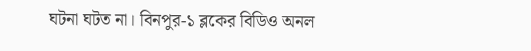ঘটনা ঘটত না। বিনপুর-১ ব্লকের বিডিও অনল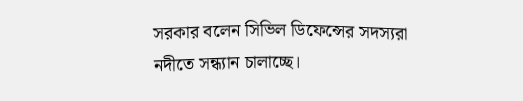সরকার বলেন সিভিল ডিফেন্সের সদস্যরা নদীতে সন্ধ্যান চালাচ্ছে।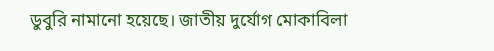ডুবুরি নামানো হয়েছে। জাতীয় দুর্যোগ মোকাবিলা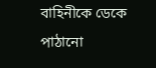বাহিনীকে ডেকে পাঠানো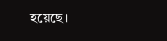হয়েছে।